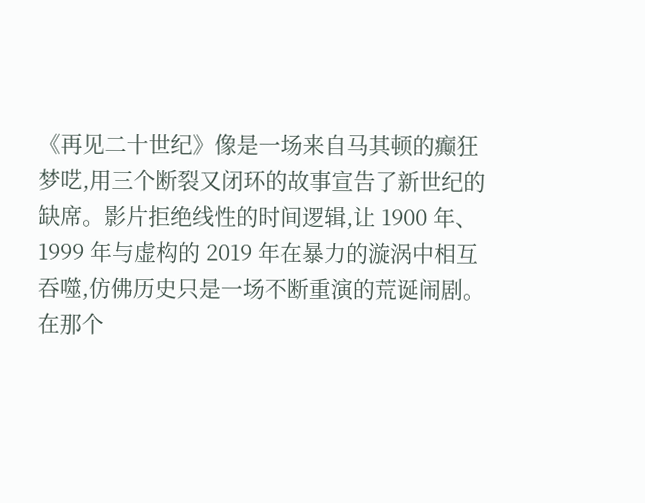《再见二十世纪》像是一场来自马其顿的癫狂梦呓,用三个断裂又闭环的故事宣告了新世纪的缺席。影片拒绝线性的时间逻辑,让 1900 年、1999 年与虚构的 2019 年在暴力的漩涡中相互吞噬,仿佛历史只是一场不断重演的荒诞闹剧。
在那个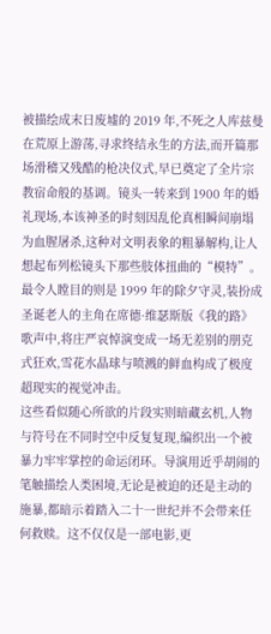被描绘成末日废墟的 2019 年,不死之人库兹曼在荒原上游荡,寻求终结永生的方法,而开篇那场滑稽又残酷的枪决仪式,早已奠定了全片宗教宿命般的基调。镜头一转来到 1900 年的婚礼现场,本该神圣的时刻因乱伦真相瞬间崩塌为血腥屠杀,这种对文明表象的粗暴解构,让人想起布列松镜头下那些肢体扭曲的“模特”。最令人瞠目的则是 1999 年的除夕守灵,装扮成圣诞老人的主角在席德·维瑟斯版《我的路》歌声中,将庄严哀悼演变成一场无差别的朋克式狂欢,雪花水晶球与喷溅的鲜血构成了极度超现实的视觉冲击。
这些看似随心所欲的片段实则暗藏玄机,人物与符号在不同时空中反复复现,编织出一个被暴力牢牢掌控的命运闭环。导演用近乎胡闹的笔触描绘人类困境,无论是被迫的还是主动的施暴,都暗示着踏入二十一世纪并不会带来任何救赎。这不仅仅是一部电影,更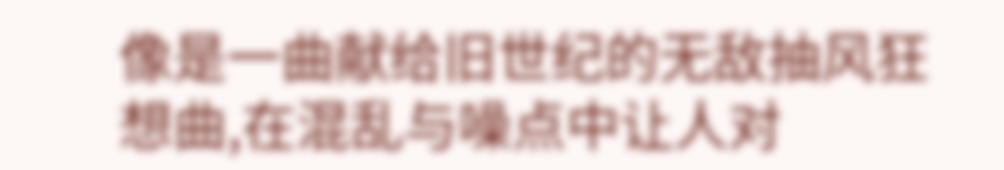像是一曲献给旧世纪的无敌抽风狂想曲,在混乱与噪点中让人对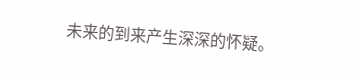未来的到来产生深深的怀疑。